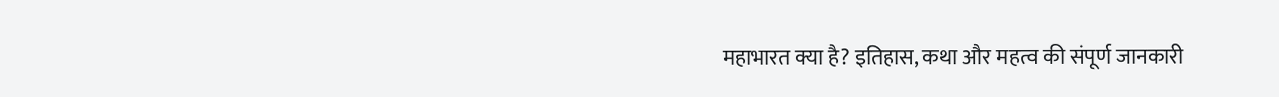महाभारत क्या है? इतिहास, कथा और महत्व की संपूर्ण जानकारी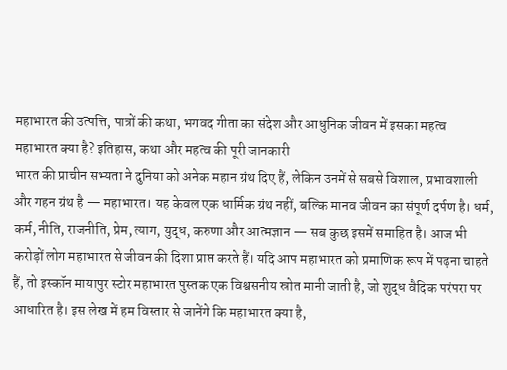महाभारत की उत्पत्ति, पात्रों की कथा, भगवद गीता का संदेश और आधुनिक जीवन में इसका महत्व
महाभारत क्या है? इतिहास, कथा और महत्व की पूरी जानकारी
भारत की प्राचीन सभ्यता ने दुनिया को अनेक महान ग्रंथ दिए हैं, लेकिन उनमें से सबसे विशाल, प्रभावशाली और गहन ग्रंथ है — महाभारत। यह केवल एक धार्मिक ग्रंथ नहीं, बल्कि मानव जीवन का संपूर्ण दर्पण है। धर्म, कर्म, नीति, राजनीति, प्रेम, त्याग, युद्ध, करुणा और आत्मज्ञान — सब कुछ इसमें समाहित है। आज भी करोड़ों लोग महाभारत से जीवन की दिशा प्राप्त करते हैं। यदि आप महाभारत को प्रमाणिक रूप में पढ़ना चाहते हैं, तो इस्कॉन मायापुर स्टोर महाभारत पुस्तक एक विश्वसनीय स्रोत मानी जाती है, जो शुद्ध वैदिक परंपरा पर आधारित है। इस लेख में हम विस्तार से जानेंगे कि महाभारत क्या है,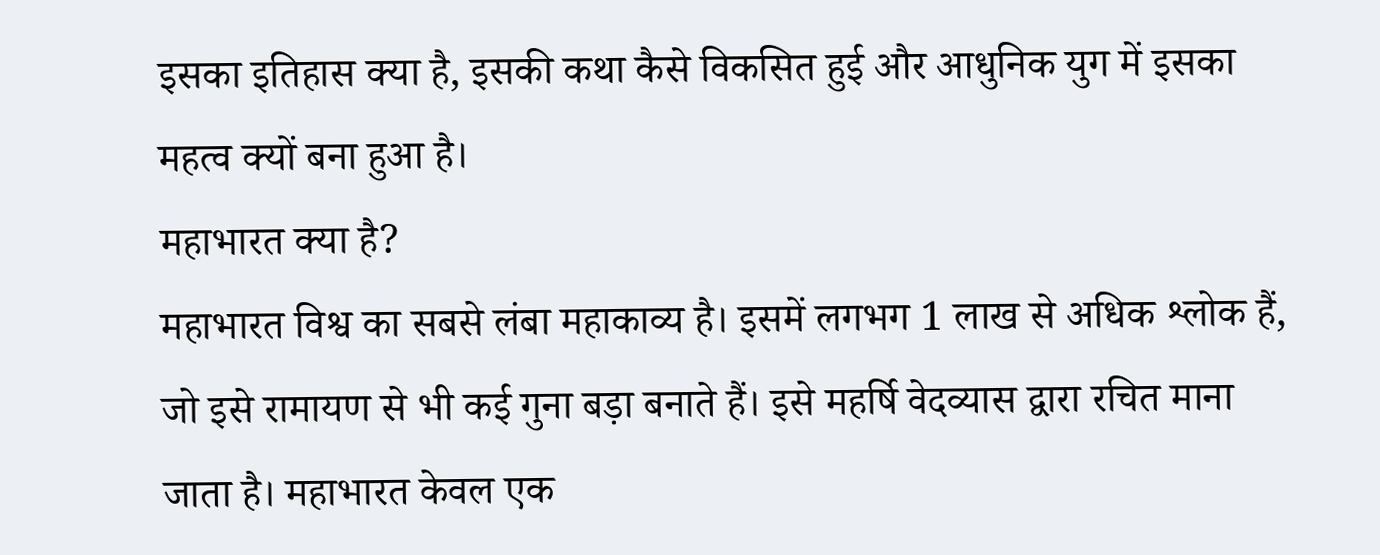इसका इतिहास क्या है, इसकी कथा कैसे विकसित हुई और आधुनिक युग में इसका महत्व क्यों बना हुआ है।
महाभारत क्या है?
महाभारत विश्व का सबसे लंबा महाकाव्य है। इसमें लगभग 1 लाख से अधिक श्लोक हैं, जो इसे रामायण से भी कई गुना बड़ा बनाते हैं। इसे महर्षि वेदव्यास द्वारा रचित माना जाता है। महाभारत केवल एक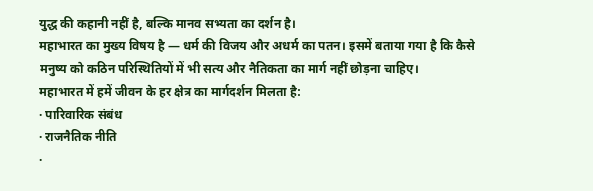युद्ध की कहानी नहीं है, बल्कि मानव सभ्यता का दर्शन है।
महाभारत का मुख्य विषय है — धर्म की विजय और अधर्म का पतन। इसमें बताया गया है कि कैसे मनुष्य को कठिन परिस्थितियों में भी सत्य और नैतिकता का मार्ग नहीं छोड़ना चाहिए।
महाभारत में हमें जीवन के हर क्षेत्र का मार्गदर्शन मिलता है:
· पारिवारिक संबंध
· राजनैतिक नीति
·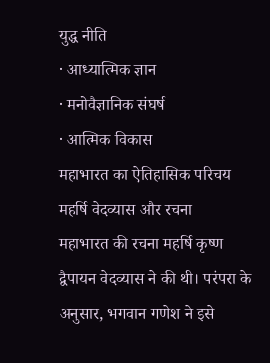युद्ध नीति
· आध्यात्मिक ज्ञान
· मनोवैज्ञानिक संघर्ष
· आत्मिक विकास
महाभारत का ऐतिहासिक परिचय
महर्षि वेदव्यास और रचना
महाभारत की रचना महर्षि कृष्ण द्वैपायन वेदव्यास ने की थी। परंपरा के अनुसार, भगवान गणेश ने इसे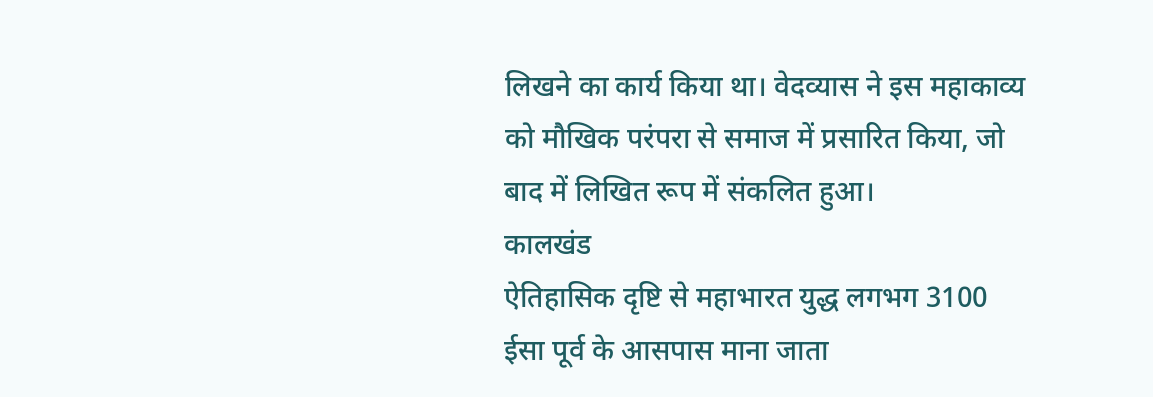लिखने का कार्य किया था। वेदव्यास ने इस महाकाव्य को मौखिक परंपरा से समाज में प्रसारित किया, जो बाद में लिखित रूप में संकलित हुआ।
कालखंड
ऐतिहासिक दृष्टि से महाभारत युद्ध लगभग 3100 ईसा पूर्व के आसपास माना जाता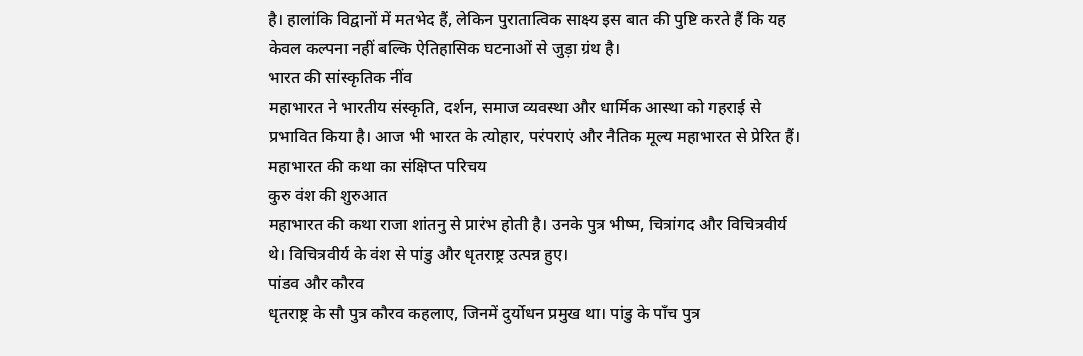है। हालांकि विद्वानों में मतभेद हैं, लेकिन पुरातात्विक साक्ष्य इस बात की पुष्टि करते हैं कि यह केवल कल्पना नहीं बल्कि ऐतिहासिक घटनाओं से जुड़ा ग्रंथ है।
भारत की सांस्कृतिक नींव
महाभारत ने भारतीय संस्कृति, दर्शन, समाज व्यवस्था और धार्मिक आस्था को गहराई से प्रभावित किया है। आज भी भारत के त्योहार, परंपराएं और नैतिक मूल्य महाभारत से प्रेरित हैं।
महाभारत की कथा का संक्षिप्त परिचय
कुरु वंश की शुरुआत
महाभारत की कथा राजा शांतनु से प्रारंभ होती है। उनके पुत्र भीष्म, चित्रांगद और विचित्रवीर्य थे। विचित्रवीर्य के वंश से पांडु और धृतराष्ट्र उत्पन्न हुए।
पांडव और कौरव
धृतराष्ट्र के सौ पुत्र कौरव कहलाए, जिनमें दुर्योधन प्रमुख था। पांडु के पाँच पुत्र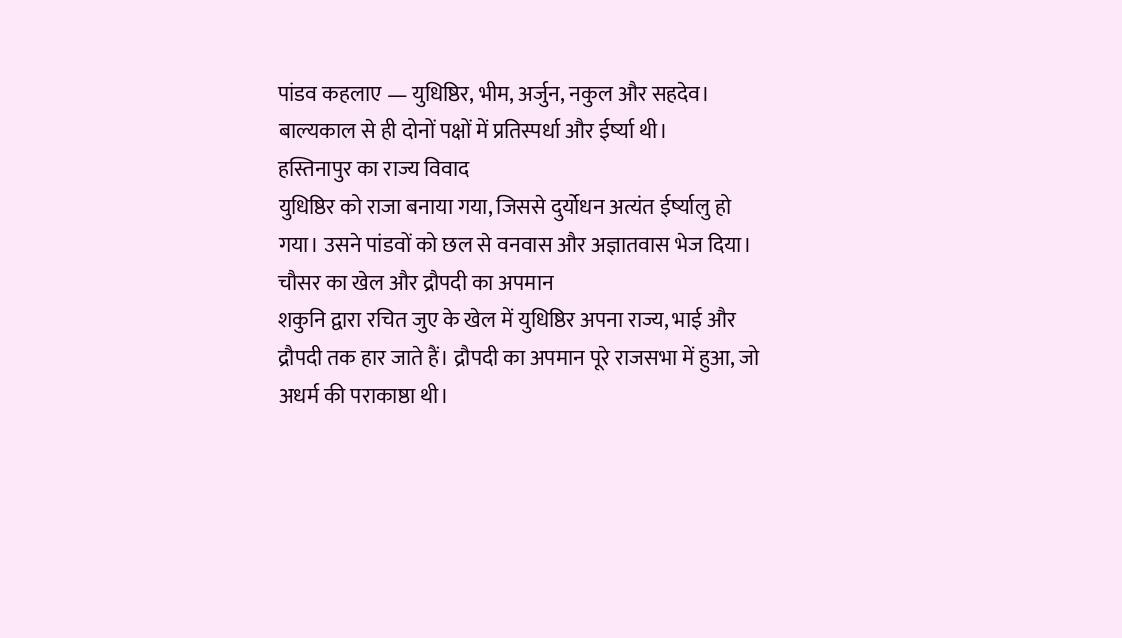पांडव कहलाए — युधिष्ठिर, भीम, अर्जुन, नकुल और सहदेव।
बाल्यकाल से ही दोनों पक्षों में प्रतिस्पर्धा और ईर्ष्या थी।
हस्तिनापुर का राज्य विवाद
युधिष्ठिर को राजा बनाया गया, जिससे दुर्योधन अत्यंत ईर्ष्यालु हो गया। उसने पांडवों को छल से वनवास और अज्ञातवास भेज दिया।
चौसर का खेल और द्रौपदी का अपमान
शकुनि द्वारा रचित जुए के खेल में युधिष्ठिर अपना राज्य, भाई और द्रौपदी तक हार जाते हैं। द्रौपदी का अपमान पूरे राजसभा में हुआ, जो अधर्म की पराकाष्ठा थी।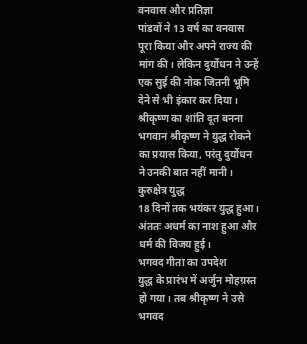वनवास और प्रतिज्ञा
पांडवों ने 13 वर्ष का वनवास पूरा किया और अपने राज्य की मांग की। लेकिन दुर्योधन ने उन्हें एक सुई की नोक जितनी भूमि देने से भी इंकार कर दिया।
श्रीकृष्ण का शांति दूत बनना
भगवान श्रीकृष्ण ने युद्ध रोकने का प्रयास किया, परंतु दुर्योधन ने उनकी बात नहीं मानी।
कुरुक्षेत्र युद्ध
18 दिनों तक भयंकर युद्ध हुआ। अंततः अधर्म का नाश हुआ और धर्म की विजय हुई।
भगवद गीता का उपदेश
युद्ध के प्रारंभ में अर्जुन मोहग्रस्त हो गया। तब श्रीकृष्ण ने उसे भगवद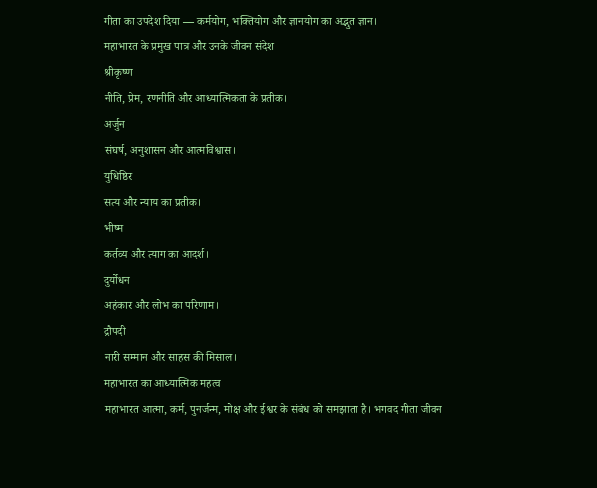गीता का उपदेश दिया — कर्मयोग, भक्तियोग और ज्ञानयोग का अद्भुत ज्ञान।
महाभारत के प्रमुख पात्र और उनके जीवन संदेश
श्रीकृष्ण
नीति, प्रेम, रणनीति और आध्यात्मिकता के प्रतीक।
अर्जुन
संघर्ष, अनुशासन और आत्मविश्वास।
युधिष्ठिर
सत्य और न्याय का प्रतीक।
भीष्म
कर्तव्य और त्याग का आदर्श।
दुर्योधन
अहंकार और लोभ का परिणाम।
द्रौपदी
नारी सम्मान और साहस की मिसाल।
महाभारत का आध्यात्मिक महत्व
महाभारत आत्मा, कर्म, पुनर्जन्म, मोक्ष और ईश्वर के संबंध को समझाता है। भगवद गीता जीवन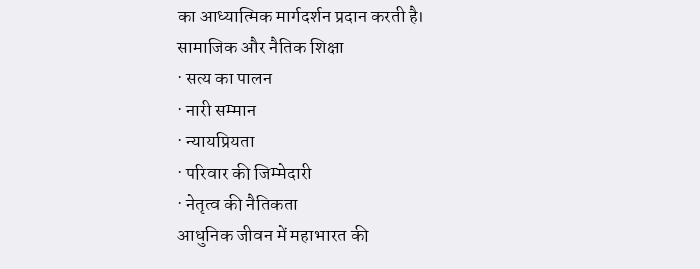का आध्यात्मिक मार्गदर्शन प्रदान करती है।
सामाजिक और नैतिक शिक्षा
· सत्य का पालन
· नारी सम्मान
· न्यायप्रियता
· परिवार की जिम्मेदारी
· नेतृत्व की नैतिकता
आधुनिक जीवन में महाभारत की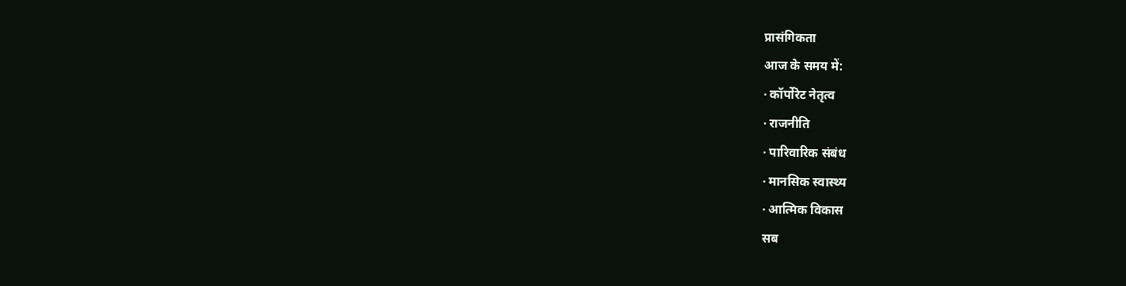प्रासंगिकता
आज के समय में:
· कॉर्पोरेट नेतृत्व
· राजनीति
· पारिवारिक संबंध
· मानसिक स्वास्थ्य
· आत्मिक विकास
सब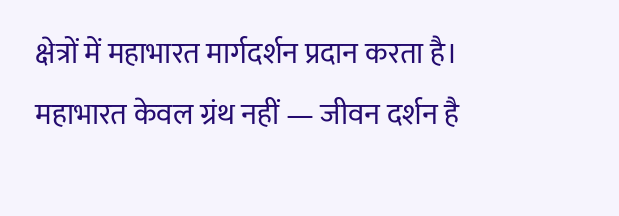क्षेत्रों में महाभारत मार्गदर्शन प्रदान करता है।
महाभारत केवल ग्रंथ नहीं — जीवन दर्शन है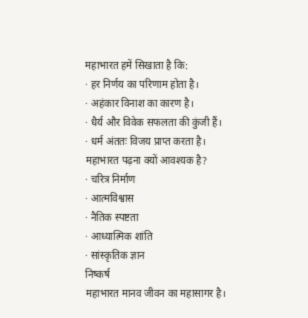महाभारत हमें सिखाता है कि:
· हर निर्णय का परिणाम होता है।
· अहंकार विनाश का कारण है।
· धैर्य और विवेक सफलता की कुंजी हैं।
· धर्म अंततः विजय प्राप्त करता है।
महाभारत पढ़ना क्यों आवश्यक है?
· चरित्र निर्माण
· आत्मविश्वास
· नैतिक स्पष्टता
· आध्यात्मिक शांति
· सांस्कृतिक ज्ञान
निष्कर्ष
महाभारत मानव जीवन का महासागर है।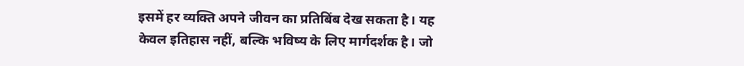इसमें हर व्यक्ति अपने जीवन का प्रतिबिंब देख सकता है। यह केवल इतिहास नहीं, बल्कि भविष्य के लिए मार्गदर्शक है। जो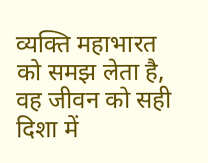व्यक्ति महाभारत को समझ लेता है, वह जीवन को सही दिशा में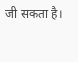जी सकता है।